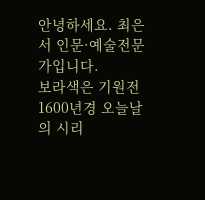안녕하세요. 최은서 인문·예술전문가입니다.
보라색은 기원전 1600년경 오늘날의 시리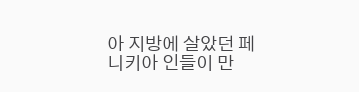아 지방에 살았던 페니키아 인들이 만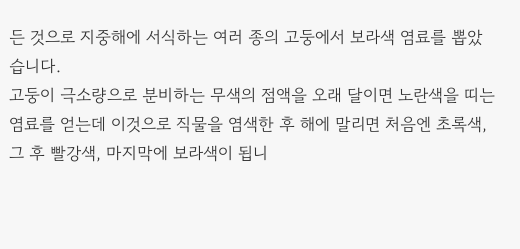든 것으로 지중해에 서식하는 여러 종의 고둥에서 보라색 염료를 뽑았습니다.
고둥이 극소량으로 분비하는 무색의 점액을 오래 달이면 노란색을 띠는 염료를 얻는데 이것으로 직물을 염색한 후 해에 말리면 처음엔 초록색, 그 후 빨강색, 마지막에 보라색이 됩니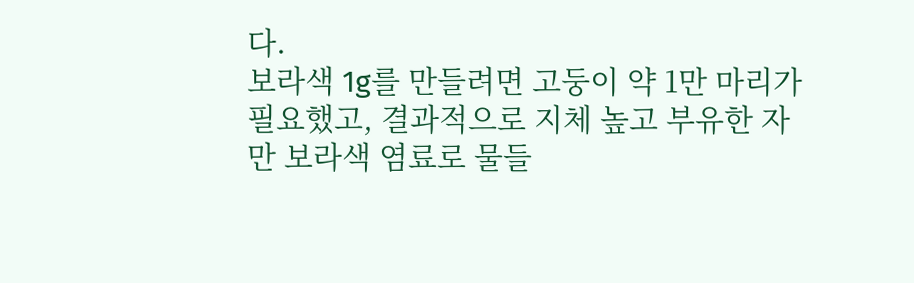다.
보라색 1g를 만들려면 고둥이 약 1만 마리가 필요했고, 결과적으로 지체 높고 부유한 자만 보라색 염료로 물들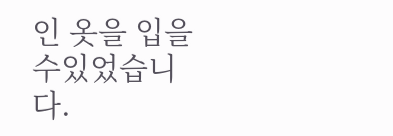인 옷을 입을수있었습니다.